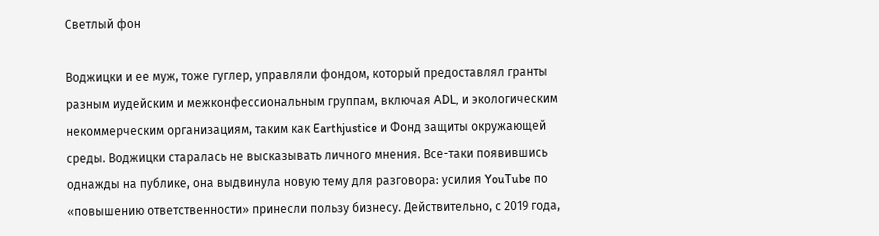Светлый фон

Воджицки и ее муж, тоже гуглер, управляли фондом, который предоставлял гранты разным иудейским и межконфессиональным группам, включая ADL, и экологическим некоммерческим организациям, таким как Earthjustice и Фонд защиты окружающей среды. Воджицки старалась не высказывать личного мнения. Все-таки появившись однажды на публике, она выдвинула новую тему для разговора: усилия YouTube по «повышению ответственности» принесли пользу бизнесу. Действительно, с 2019 года,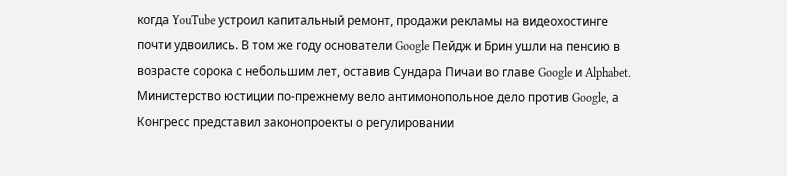когда YouTube устроил капитальный ремонт, продажи рекламы на видеохостинге почти удвоились. В том же году основатели Google Пейдж и Брин ушли на пенсию в возрасте сорока с небольшим лет, оставив Сундара Пичаи во главе Google и Alphabet. Министерство юстиции по-прежнему вело антимонопольное дело против Google, а Конгресс представил законопроекты о регулировании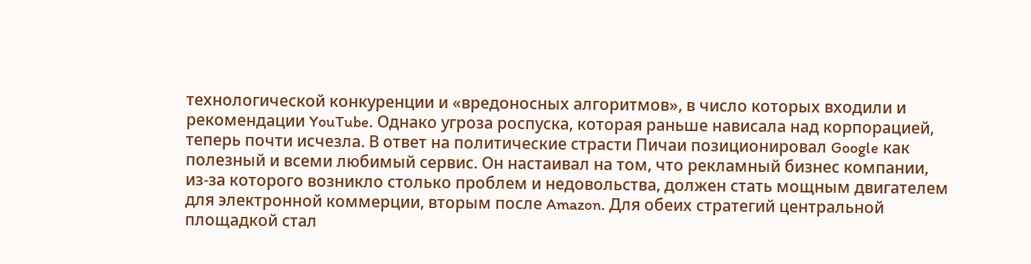технологической конкуренции и «вредоносных алгоритмов», в число которых входили и рекомендации YouTube. Однако угроза роспуска, которая раньше нависала над корпорацией, теперь почти исчезла. В ответ на политические страсти Пичаи позиционировал Google как полезный и всеми любимый сервис. Он настаивал на том, что рекламный бизнес компании, из-за которого возникло столько проблем и недовольства, должен стать мощным двигателем для электронной коммерции, вторым после Amazon. Для обеих стратегий центральной площадкой стал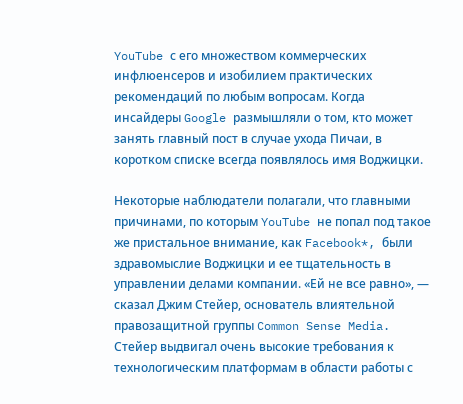YouTube с его множеством коммерческих инфлюенсеров и изобилием практических рекомендаций по любым вопросам. Когда инсайдеры Google размышляли о том, кто может занять главный пост в случае ухода Пичаи, в коротком списке всегда появлялось имя Воджицки.

Некоторые наблюдатели полагали, что главными причинами, по которым YouTube не попал под такое же пристальное внимание, как Facebook*, были здравомыслие Воджицки и ее тщательность в управлении делами компании. «Ей не все равно», — сказал Джим Стейер, основатель влиятельной правозащитной группы Common Sense Media. Стейер выдвигал очень высокие требования к технологическим платформам в области работы с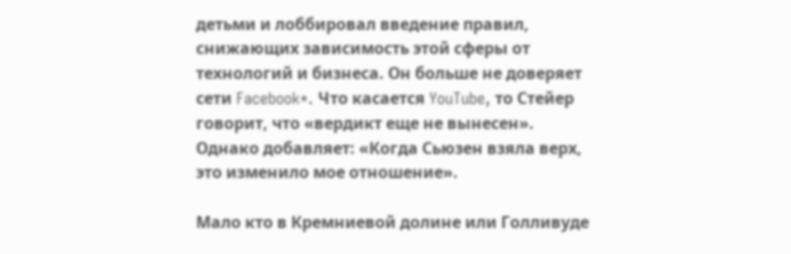детьми и лоббировал введение правил, снижающих зависимость этой сферы от технологий и бизнеса. Он больше не доверяет сети Facebook*. Что касается YouTube, то Стейер говорит, что «вердикт еще не вынесен». Однако добавляет: «Когда Сьюзен взяла верх, это изменило мое отношение».

Мало кто в Кремниевой долине или Голливуде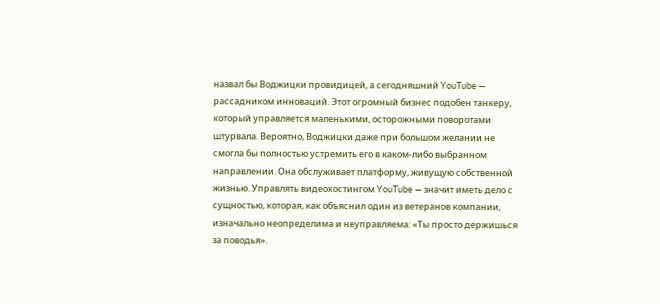назвал бы Воджицки провидицей, а сегодняшний YouTube — рассадником инноваций. Этот огромный бизнес подобен танкеру, который управляется маленькими, осторожными поворотами штурвала. Вероятно, Воджицки даже при большом желании не смогла бы полностью устремить его в каком-либо выбранном направлении. Она обслуживает платформу, живущую собственной жизнью. Управлять видеохостингом YouTube — значит иметь дело с сущностью, которая, как объяснил один из ветеранов компании, изначально неопределима и неуправляема: «Ты просто держишься за поводья».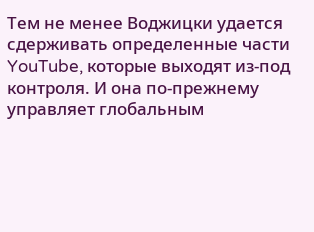Тем не менее Воджицки удается сдерживать определенные части YouTube, которые выходят из-под контроля. И она по-прежнему управляет глобальным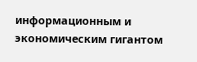информационным и экономическим гигантом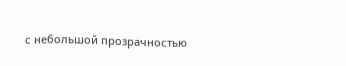с небольшой прозрачностью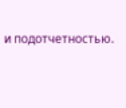и подотчетностью.